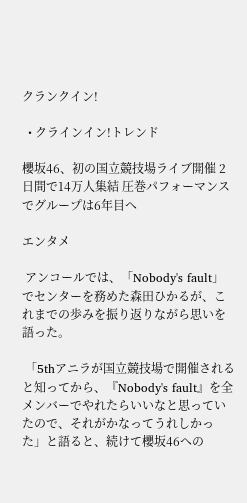クランクイン!

  • クラインイン!トレンド

櫻坂46、初の国立競技場ライブ開催 2日間で14万人集結 圧巻パフォーマンスでグループは6年目へ

エンタメ

 アンコールでは、「Nobody's fault」でセンターを務めた森田ひかるが、これまでの歩みを振り返りながら思いを語った。

 「5thアニラが国立競技場で開催されると知ってから、『Nobody's fault』を全メンバーでやれたらいいなと思っていたので、それがかなってうれしかった」と語ると、続けて櫻坂46への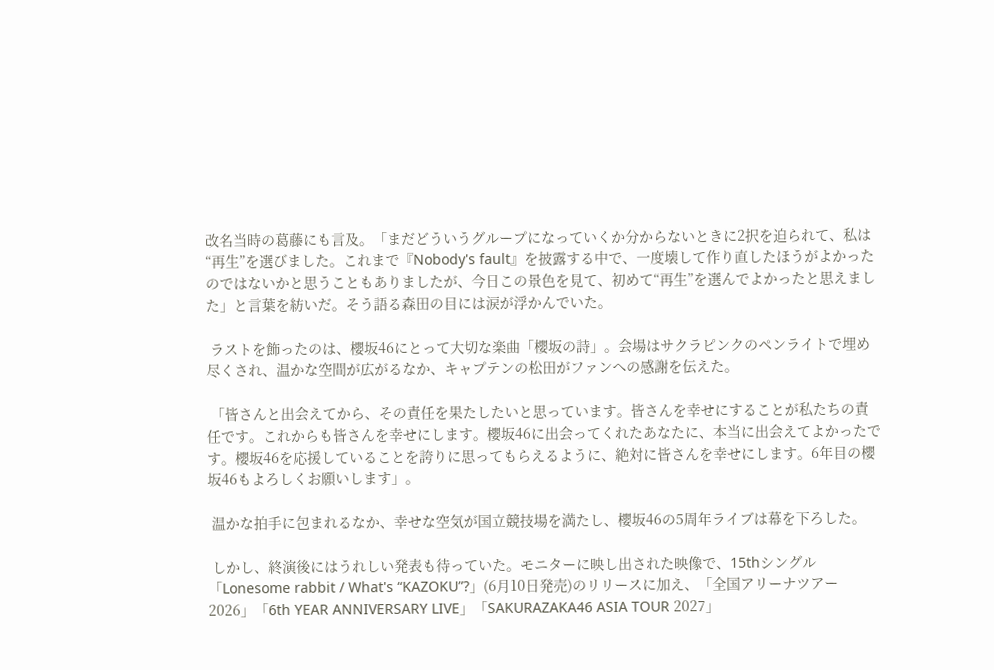改名当時の葛藤にも言及。「まだどういうグループになっていくか分からないときに2択を迫られて、私は“再生”を選びました。これまで『Nobody's fault』を披露する中で、一度壊して作り直したほうがよかったのではないかと思うこともありましたが、今日この景色を見て、初めて“再生”を選んでよかったと思えました」と言葉を紡いだ。そう語る森田の目には涙が浮かんでいた。

 ラストを飾ったのは、櫻坂46にとって大切な楽曲「櫻坂の詩」。会場はサクラピンクのペンライトで埋め尽くされ、温かな空間が広がるなか、キャプテンの松田がファンへの感謝を伝えた。

 「皆さんと出会えてから、その責任を果たしたいと思っています。皆さんを幸せにすることが私たちの責任です。これからも皆さんを幸せにします。櫻坂46に出会ってくれたあなたに、本当に出会えてよかったです。櫻坂46を応援していることを誇りに思ってもらえるように、絶対に皆さんを幸せにします。6年目の櫻坂46もよろしくお願いします」。

 温かな拍手に包まれるなか、幸せな空気が国立競技場を満たし、櫻坂46の5周年ライブは幕を下ろした。

 しかし、終演後にはうれしい発表も待っていた。モニターに映し出された映像で、15thシングル「Lonesome rabbit / What's “KAZOKU”?」(6月10日発売)のリリースに加え、「全国アリーナツアー2026」「6th YEAR ANNIVERSARY LIVE」「SAKURAZAKA46 ASIA TOUR 2027」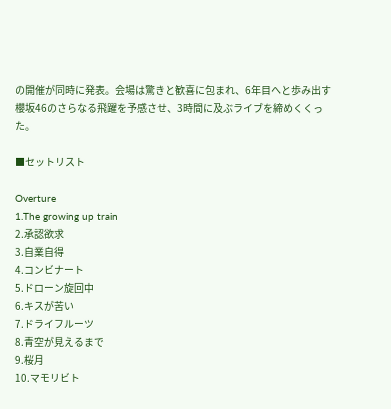の開催が同時に発表。会場は驚きと歓喜に包まれ、6年目へと歩み出す櫻坂46のさらなる飛躍を予感させ、3時間に及ぶライブを締めくくった。

■セットリスト

Overture
1.The growing up train
2.承認欲求
3.自業自得
4.コンビナート
5.ドローン旋回中
6.キスが苦い
7.ドライフルーツ
8.青空が見えるまで
9.桜月
10.マモリビト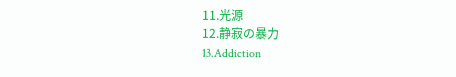11.光源
12.静寂の暴力
13.Addiction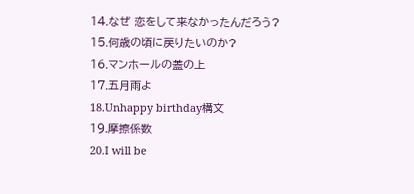14.なぜ 恋をして来なかったんだろう?
15.何歳の頃に戻りたいのか?
16.マンホールの蓋の上
17.五月雨よ
18.Unhappy birthday構文
19.摩擦係数
20.I will be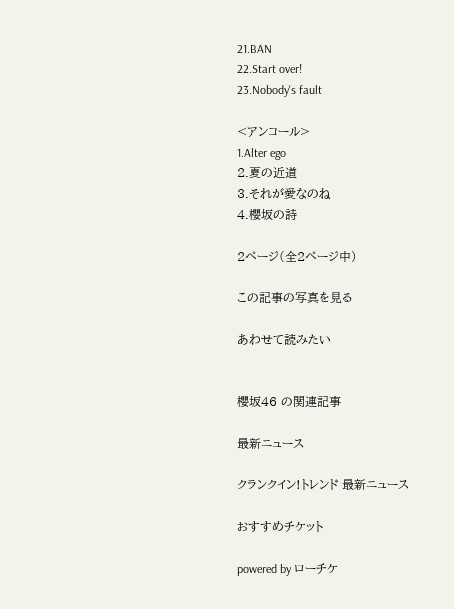21.BAN
22.Start over!
23.Nobody's fault

<アンコール>
1.Alter ego
2.夏の近道
3.それが愛なのね
4.櫻坂の詩

2ページ(全2ページ中)

この記事の写真を見る

あわせて読みたい


櫻坂46 の関連記事

最新ニュース

クランクイン!トレンド 最新ニュース

おすすめチケット

powered by ローチケ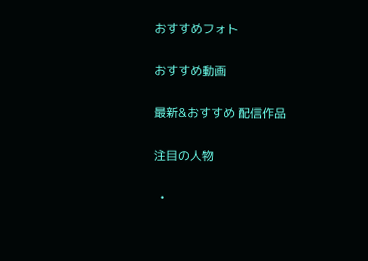おすすめフォト

おすすめ動画

最新&おすすめ 配信作品

注目の人物

  •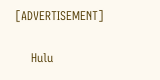[ADVERTISEMENT]

    Hulu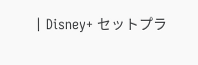| Disney+ セットプラ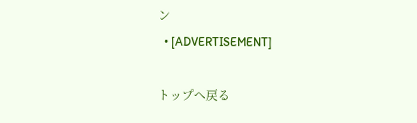ン
  • [ADVERTISEMENT]

トップへ戻る